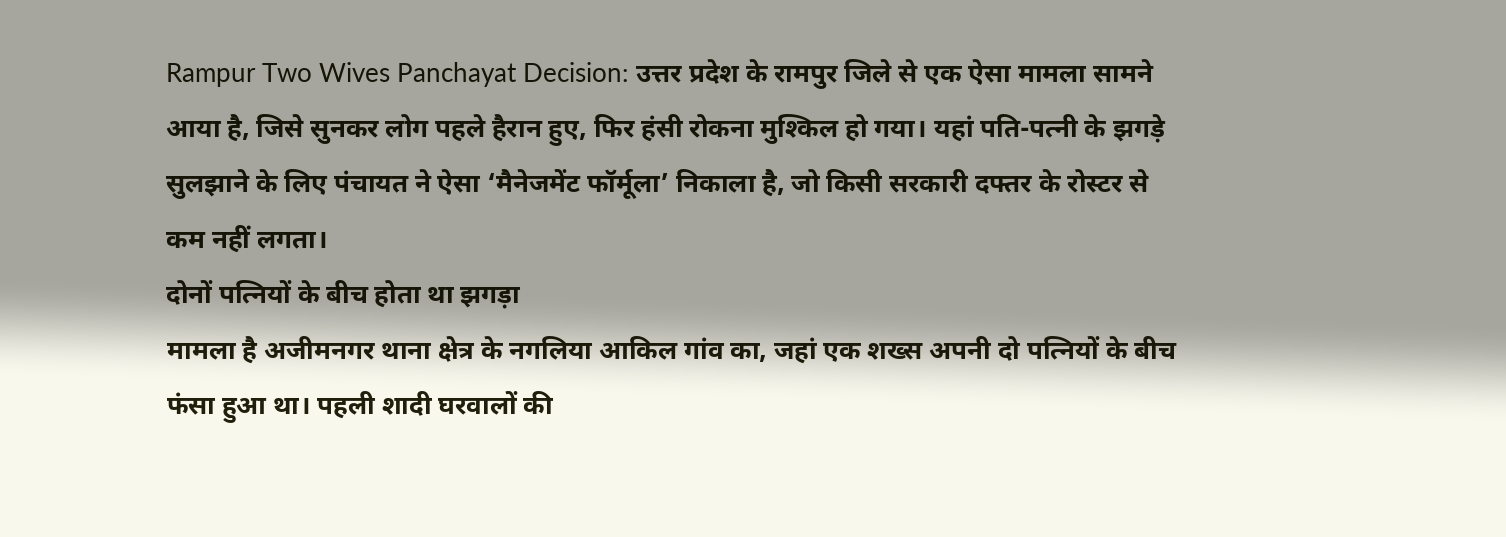Rampur Two Wives Panchayat Decision: उत्तर प्रदेश के रामपुर जिले से एक ऐसा मामला सामने आया है, जिसे सुनकर लोग पहले हैरान हुए, फिर हंसी रोकना मुश्किल हो गया। यहां पति-पत्नी के झगड़े सुलझाने के लिए पंचायत ने ऐसा ‘मैनेजमेंट फॉर्मूला’ निकाला है, जो किसी सरकारी दफ्तर के रोस्टर से कम नहीं लगता।
दोनों पत्नियों के बीच होता था झगड़ा
मामला है अजीमनगर थाना क्षेत्र के नगलिया आकिल गांव का, जहां एक शख्स अपनी दो पत्नियों के बीच फंसा हुआ था। पहली शादी घरवालों की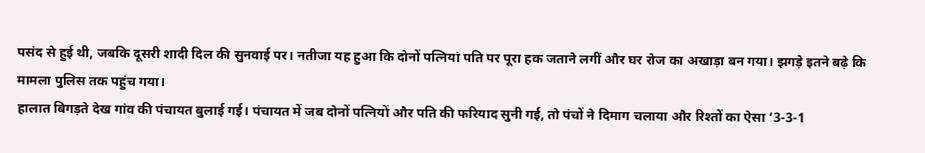पसंद से हुई थी, जबकि दूसरी शादी दिल की सुनवाई पर। नतीजा यह हुआ कि दोनों पत्नियां पति पर पूरा हक जताने लगीं और घर रोज का अखाड़ा बन गया। झगड़े इतने बढ़े कि मामला पुलिस तक पहुंच गया।
हालात बिगड़ते देख गांव की पंचायत बुलाई गई। पंचायत में जब दोनों पत्नियों और पति की फरियाद सुनी गई, तो पंचों ने दिमाग चलाया और रिश्तों का ऐसा ‘3-3-1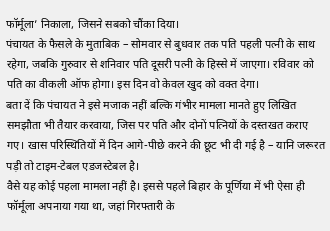फॉर्मूला’ निकाला, जिसने सबको चौंका दिया।
पंचायत के फैसले के मुताबिक – सोमवार से बुधवार तक पति पहली पत्नी के साथ रहेगा, जबकि गुरुवार से शनिवार पति दूसरी पत्नी के हिस्से में जाएगा। रविवार को पति का वीकली ऑफ होगा। इस दिन वो केवल खुद को वक्त देगा।
बता दें कि पंचायत ने इसे मजाक नहीं बल्कि गंभीर मामला मानते हुए लिखित समझौता भी तैयार करवाया, जिस पर पति और दोनों पत्नियों के दस्तखत कराए गए। खास परिस्थितियों में दिन आगे-पीछे करने की छूट भी दी गई है – यानि जरूरत पड़ी तो टाइम-टेबल एडजस्टेबल है।
वैसे यह कोई पहला मामला नहीं है। इससे पहले बिहार के पूर्णिया में भी ऐसा ही फॉर्मूला अपनाया गया था, जहां गिरफ्तारी के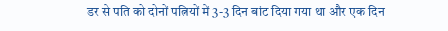डर से पति को दोनों पत्नियों में 3-3 दिन बांट दिया गया था और एक दिन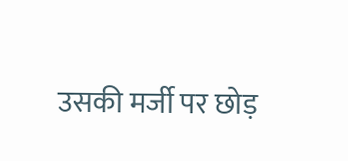उसकी मर्जी पर छोड़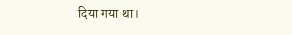दिया गया था।